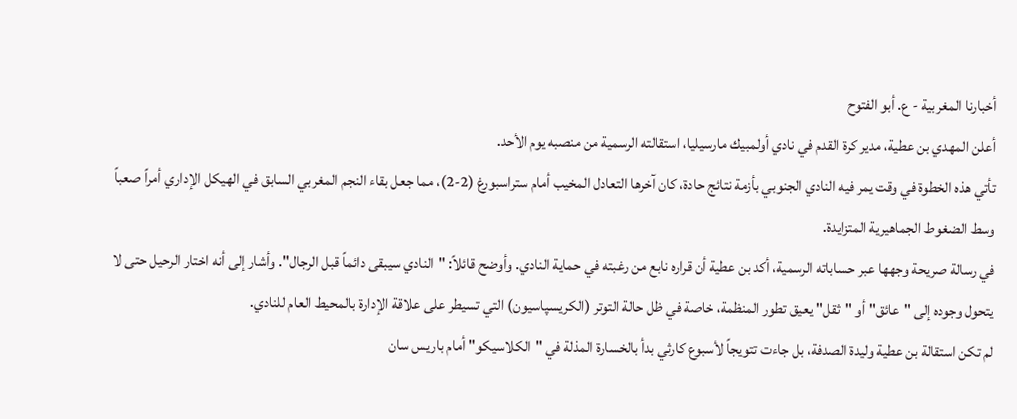أخبارنا المغربية - ع. أبو الفتوح
أعلن المهدي بن عطية، مدير كرة القدم في نادي أولمبيك مارسيليا، استقالته الرسمية من منصبه يوم الأحد.
تأتي هذه الخطوة في وقت يمر فيه النادي الجنوبي بأزمة نتائج حادة، كان آخرها التعادل المخيب أمام ستراسبورغ (2-2)، مما جعل بقاء النجم المغربي السابق في الهيكل الإداري أمراً صعباً وسط الضغوط الجماهيرية المتزايدة.
في رسالة صريحة وجهها عبر حساباته الرسمية، أكد بن عطية أن قراره نابع من رغبته في حماية النادي. وأوضح قائلاً: "النادي سيبقى دائماً قبل الرجال". وأشار إلى أنه اختار الرحيل حتى لا يتحول وجوده إلى "عائق" أو "ثقل" يعيق تطور المنظمة، خاصة في ظل حالة التوتر (الكريسپاسيون) التي تسيطر على علاقة الإدارة بالمحيط العام للنادي.
لم تكن استقالة بن عطية وليدة الصدفة، بل جاءت تتويجاً لأسبوع كارثي بدأ بالخسارة المذلة في "الكلاسيكو" أمام باريس سان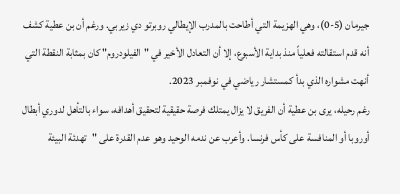جيرمان (5-0)، وهي الهزيمة التي أطاحت بالمدرب الإيطالي روبرتو دي زيربي. ورغم أن بن عطية كشف أنه قدم استقالته فعلياً منذ بداية الأسبوع، إلا أن التعادل الأخير في "الفيلودروم" كان بمثابة النقطة التي أنهت مشواره الذي بدأ كمستشار رياضي في نوفمبر 2023.
رغم رحيله، يرى بن عطية أن الفريق لا يزال يمتلك فرصة حقيقية لتحقيق أهدافه، سواء بالتأهل لدوري أبطال أوروبا أو المنافسة على كأس فرنسا. وأعرب عن ندمه الوحيد وهو عدم القدرة على "تهدئة البيئة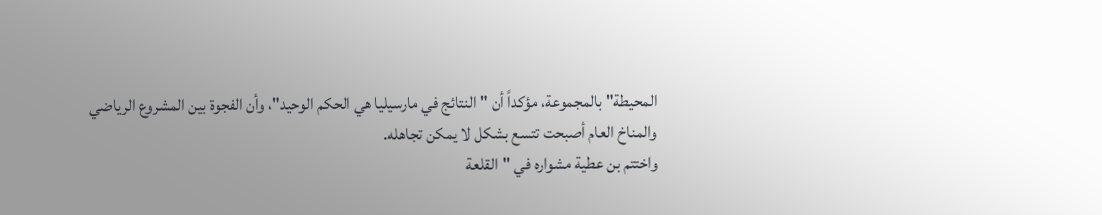المحيطة" بالمجموعة، مؤكداً أن "النتائج في مارسيليا هي الحكم الوحيد"، وأن الفجوة بين المشروع الرياضي والمناخ العام أصبحت تتسع بشكل لا يمكن تجاهله.
واختتم بن عطية مشواره في "القلعة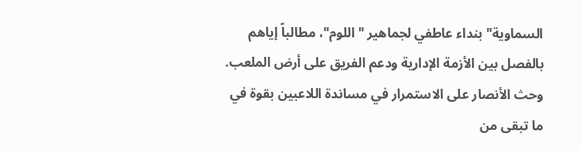السماوية" بنداء عاطفي لجماهير "اللوم"، مطالباً إياهم بالفصل بين الأزمة الإدارية ودعم الفريق على أرض الملعب. وحث الأنصار على الاستمرار في مساندة اللاعبين بقوة في ما تبقى من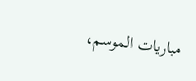مباريات الموسم،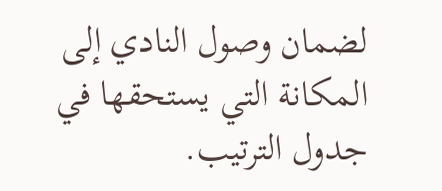لضمان وصول النادي إلى المكانة التي يستحقها في جدول الترتيب.